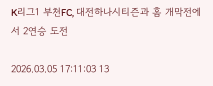K리그1 부천FC, 대전하나시티즌과 홈 개막전에서 2연승 도전

2026.03.05 17:11:03 13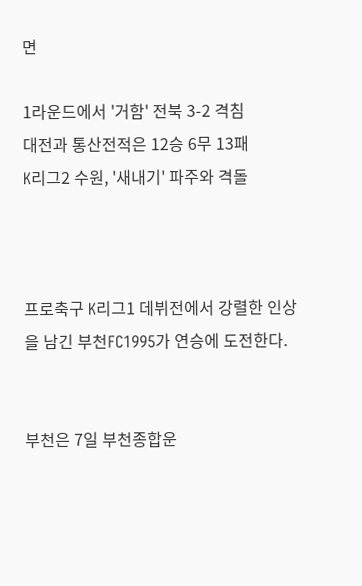면

1라운드에서 '거함' 전북 3-2 격침
대전과 통산전적은 12승 6무 13패
K리그2 수원, '새내기' 파주와 격돌



프로축구 K리그1 데뷔전에서 강렬한 인상을 남긴 부천FC1995가 연승에 도전한다.


부천은 7일 부천종합운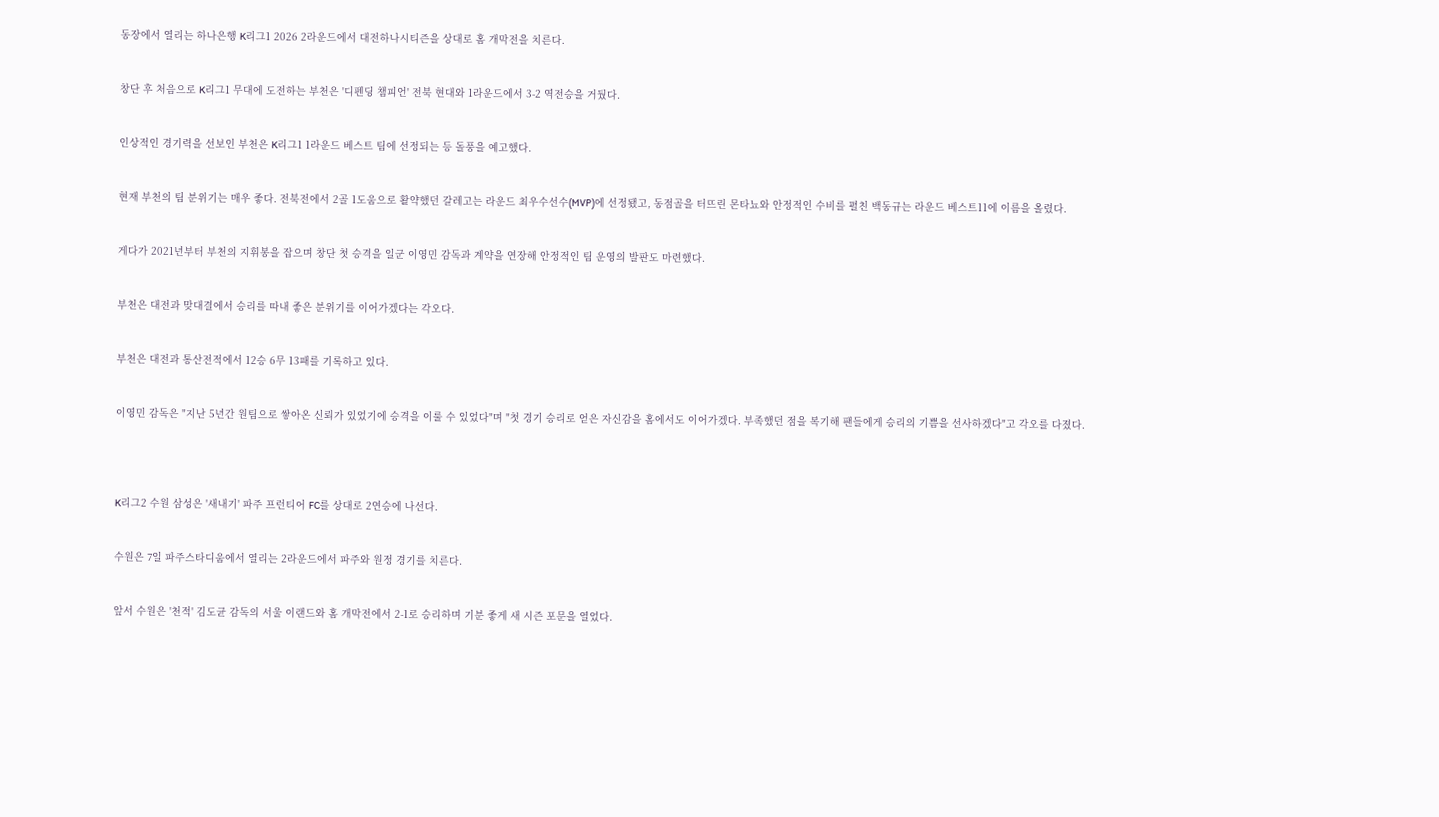동장에서 열리는 하나은행 K리그1 2026 2라운드에서 대전하나시티즌을 상대로 홈 개막전을 치른다.


창단 후 처음으로 K리그1 무대에 도전하는 부천은 '디펜딩 챔피언' 전북 현대와 1라운드에서 3-2 역전승을 거뒀다.


인상적인 경기력을 선보인 부천은 K리그1 1라운드 베스트 팀에 선정되는 등 돌풍을 예고했다.


현재 부천의 팀 분위기는 매우 좋다. 전북전에서 2골 1도움으로 활약했던 갈레고는 라운드 최우수선수(MVP)에 선정됐고, 동점골을 터뜨린 몬타뇨와 안정적인 수비를 펼친 백동규는 라운드 베스트11에 이름을 올렸다.


게다가 2021년부터 부천의 지휘봉을 잡으며 창단 첫 승격을 일군 이영민 감독과 계약을 연장해 안정적인 팀 운영의 발판도 마련했다.


부천은 대전과 맞대결에서 승리를 따내 좋은 분위기를 이어가겠다는 각오다.


부천은 대전과 통산전적에서 12승 6무 13패를 기록하고 있다.


이영민 감독은 "지난 5년간 원팀으로 쌓아온 신뢰가 있었기에 승격을 이룰 수 있었다"며 "첫 경기 승리로 얻은 자신감을 홈에서도 이어가겠다. 부족했던 점을 복기해 팬들에게 승리의 기쁨을 선사하겠다"고 각오를 다졌다.




K리그2 수원 삼성은 '새내기' 파주 프런티어 FC를 상대로 2연승에 나선다.


수원은 7일 파주스타디움에서 열리는 2라운드에서 파주와 원정 경기를 치른다.


앞서 수원은 '천적' 김도균 감독의 서울 이랜드와 홈 개막전에서 2-1로 승리하며 기분 좋게 새 시즌 포문을 열었다.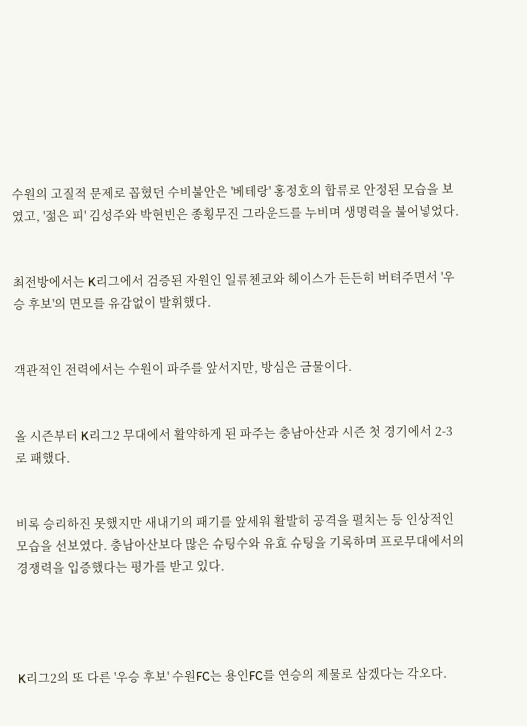수원의 고질적 문제로 꼽혔던 수비불안은 '베테랑' 홍정호의 합류로 안정된 모습을 보였고, '젊은 피' 김성주와 박현빈은 종횡무진 그라운드를 누비며 생명력을 불어넣었다.


최전방에서는 K리그에서 검증된 자원인 일류첸코와 헤이스가 든든히 버텨주면서 '우승 후보'의 면모를 유감없이 발휘했다.


객관적인 전력에서는 수원이 파주를 앞서지만, 방심은 금물이다.


올 시즌부터 K리그2 무대에서 활약하게 된 파주는 충남아산과 시즌 첫 경기에서 2-3로 패했다.


비록 승리하진 못했지만 새내기의 패기를 앞세워 활발히 공격을 펼치는 등 인상적인 모습을 선보였다. 충남아산보다 많은 슈팅수와 유효 슈팅을 기록하며 프로무대에서의 경쟁력을 입증했다는 평가를 받고 있다.




K리그2의 또 다른 '우승 후보' 수원FC는 용인FC를 연승의 제물로 삼겠다는 각오다.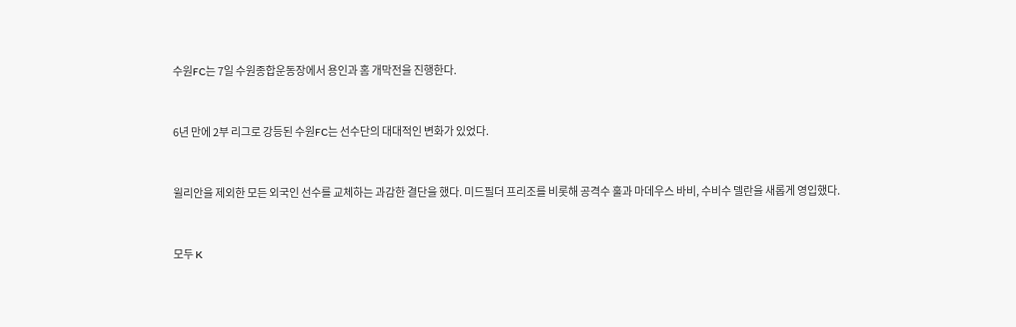수원FC는 7일 수원종합운동장에서 용인과 홈 개막전을 진행한다.


6년 만에 2부 리그로 강등된 수원FC는 선수단의 대대적인 변화가 있었다.


윌리안을 제외한 모든 외국인 선수를 교체하는 과감한 결단을 했다. 미드필더 프리조를 비롯해 공격수 훌과 마데우스 바비, 수비수 델란을 새롭게 영입했다.


모두 K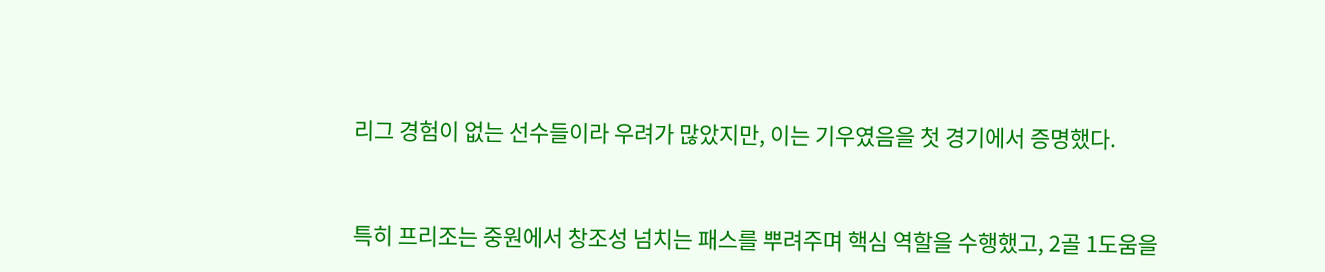리그 경험이 없는 선수들이라 우려가 많았지만, 이는 기우였음을 첫 경기에서 증명했다.


특히 프리조는 중원에서 창조성 넘치는 패스를 뿌려주며 핵심 역할을 수행했고, 2골 1도움을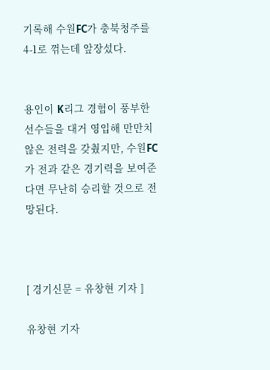기록해 수원FC가 충북청주를 4-1로 꺾는데 앞장섰다.


용인이 K리그 경험이 풍부한 선수들을 대거 영입해 만만치 않은 전력을 갖췄지만, 수원FC가 전과 같은 경기력을 보여준다면 무난히 승리할 것으로 전망된다.



[ 경기신문 = 유창현 기자 ]

유창현 기자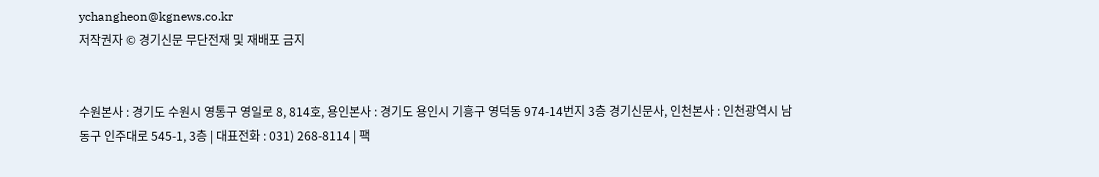ychangheon@kgnews.co.kr
저작권자 © 경기신문 무단전재 및 재배포 금지


수원본사 : 경기도 수원시 영통구 영일로 8, 814호, 용인본사 : 경기도 용인시 기흥구 영덕동 974-14번지 3층 경기신문사, 인천본사 : 인천광역시 남동구 인주대로 545-1, 3층 | 대표전화 : 031) 268-8114 | 팩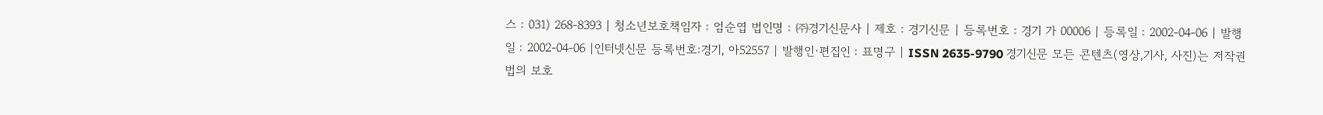스 : 031) 268-8393 | 청소년보호책임자 : 엄순엽 법인명 : ㈜경기신문사 | 제호 : 경기신문 | 등록번호 : 경기 가 00006 | 등록일 : 2002-04-06 | 발행일 : 2002-04-06 |인터넷신문 등록번호:경기, 아52557 | 발행인·편집인 : 표명구 | ISSN 2635-9790 경기신문 모든 콘텐츠(영상,기사, 사진)는 저작권법의 보호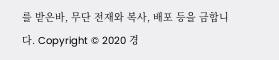를 받은바, 무단 전재와 복사, 배포 등을 금합니다. Copyright © 2020 경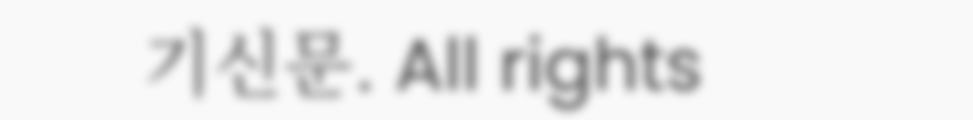기신문. All rights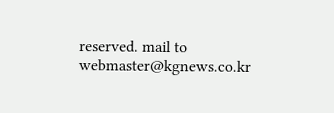reserved. mail to webmaster@kgnews.co.kr